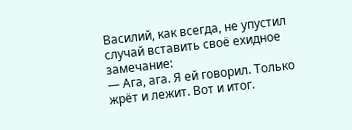Василий, как всегда, не упустил случай вставить своё ехидное замечание:
— Ага, ага. Я ей говорил. Только жрёт и лежит. Вот и итог.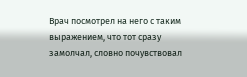Врач посмотрел на него с таким выражением, что тот сразу замолчал, словно почувствовал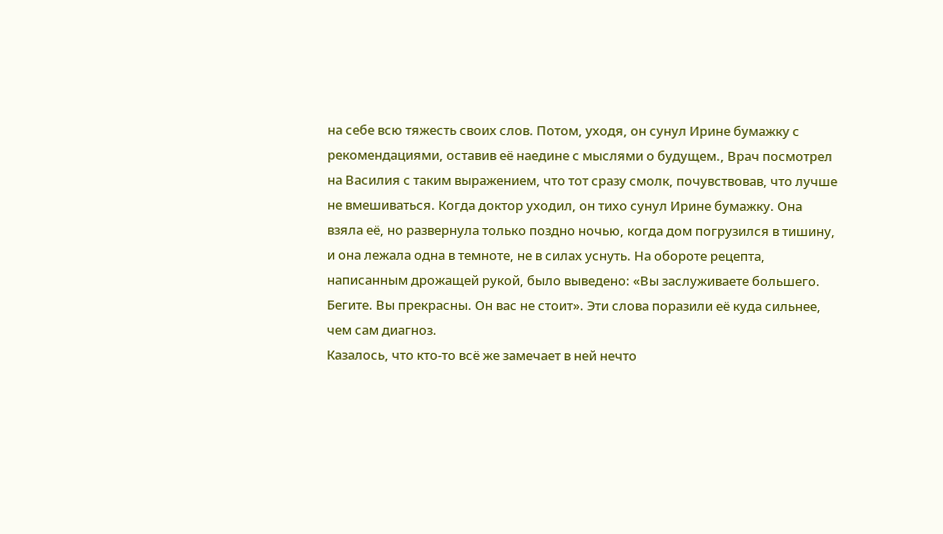на себе всю тяжесть своих слов. Потом, уходя, он сунул Ирине бумажку с рекомендациями, оставив её наедине с мыслями о будущем., Врач посмотрел на Василия с таким выражением, что тот сразу смолк, почувствовав, что лучше не вмешиваться. Когда доктор уходил, он тихо сунул Ирине бумажку. Она взяла её, но развернула только поздно ночью, когда дом погрузился в тишину, и она лежала одна в темноте, не в силах уснуть. На обороте рецепта, написанным дрожащей рукой, было выведено: «Вы заслуживаете большего. Бегите. Вы прекрасны. Он вас не стоит». Эти слова поразили её куда сильнее, чем сам диагноз.
Казалось, что кто-то всё же замечает в ней нечто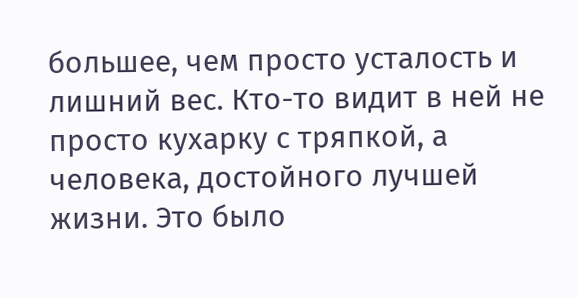большее, чем просто усталость и лишний вес. Кто-то видит в ней не просто кухарку с тряпкой, а человека, достойного лучшей жизни. Это было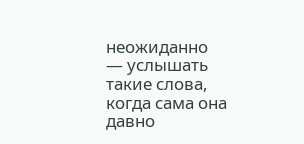неожиданно — услышать такие слова, когда сама она давно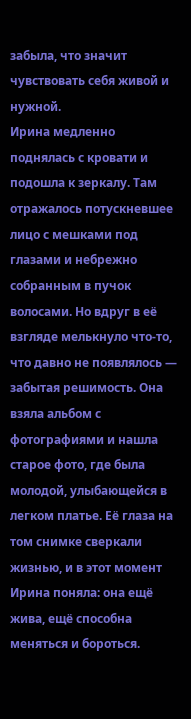забыла, что значит чувствовать себя живой и нужной.
Ирина медленно поднялась с кровати и подошла к зеркалу. Там отражалось потускневшее лицо с мешками под глазами и небрежно собранным в пучок волосами. Но вдруг в её взгляде мелькнуло что-то, что давно не появлялось — забытая решимость. Она взяла альбом с фотографиями и нашла старое фото, где была молодой, улыбающейся в легком платье. Её глаза на том снимке сверкали жизнью, и в этот момент Ирина поняла: она ещё жива, ещё способна меняться и бороться.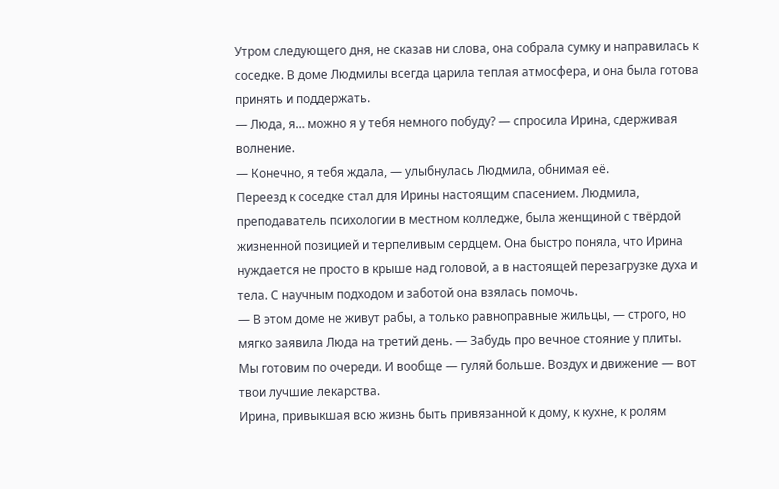Утром следующего дня, не сказав ни слова, она собрала сумку и направилась к соседке. В доме Людмилы всегда царила теплая атмосфера, и она была готова принять и поддержать.
— Люда, я… можно я у тебя немного побуду? — спросила Ирина, сдерживая волнение.
— Конечно, я тебя ждала, — улыбнулась Людмила, обнимая её.
Переезд к соседке стал для Ирины настоящим спасением. Людмила, преподаватель психологии в местном колледже, была женщиной с твёрдой жизненной позицией и терпеливым сердцем. Она быстро поняла, что Ирина нуждается не просто в крыше над головой, а в настоящей перезагрузке духа и тела. С научным подходом и заботой она взялась помочь.
— В этом доме не живут рабы, а только равноправные жильцы, — строго, но мягко заявила Люда на третий день. — Забудь про вечное стояние у плиты. Мы готовим по очереди. И вообще — гуляй больше. Воздух и движение — вот твои лучшие лекарства.
Ирина, привыкшая всю жизнь быть привязанной к дому, к кухне, к ролям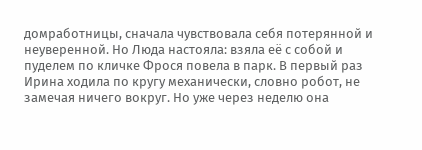домработницы, сначала чувствовала себя потерянной и неуверенной. Но Люда настояла: взяла её с собой и пуделем по кличке Фрося повела в парк. В первый раз Ирина ходила по кругу механически, словно робот, не замечая ничего вокруг. Но уже через неделю она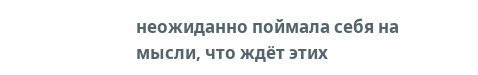неожиданно поймала себя на мысли, что ждёт этих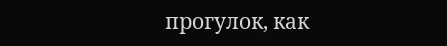прогулок, как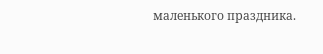маленького праздника.